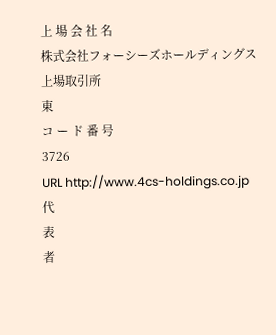上 場 会 社 名
株式会社フォーシーズホールディングス
上場取引所
東
コ ー ド 番 号
3726
URL http://www.4cs-holdings.co.jp
代
表
者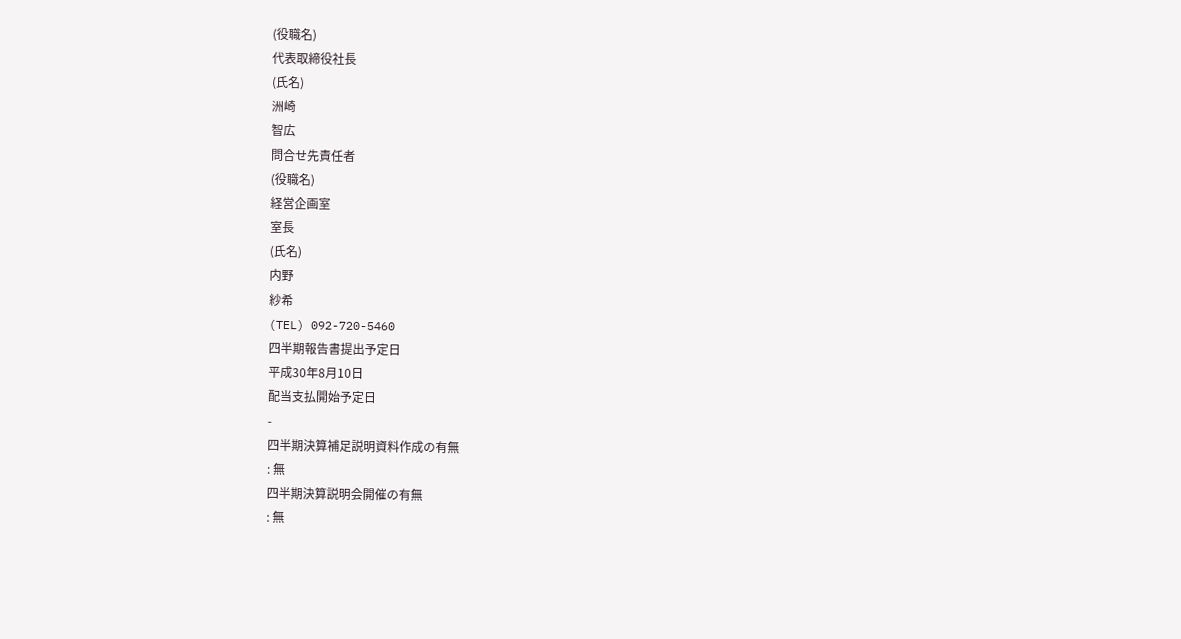(役職名)
代表取締役社長
(氏名)
洲崎
智広
問合せ先責任者
(役職名)
経営企画室
室長
(氏名)
内野
紗希
(TEL) 092-720-5460
四半期報告書提出予定日
平成30年8月10日
配当支払開始予定日
-
四半期決算補足説明資料作成の有無
: 無
四半期決算説明会開催の有無
: 無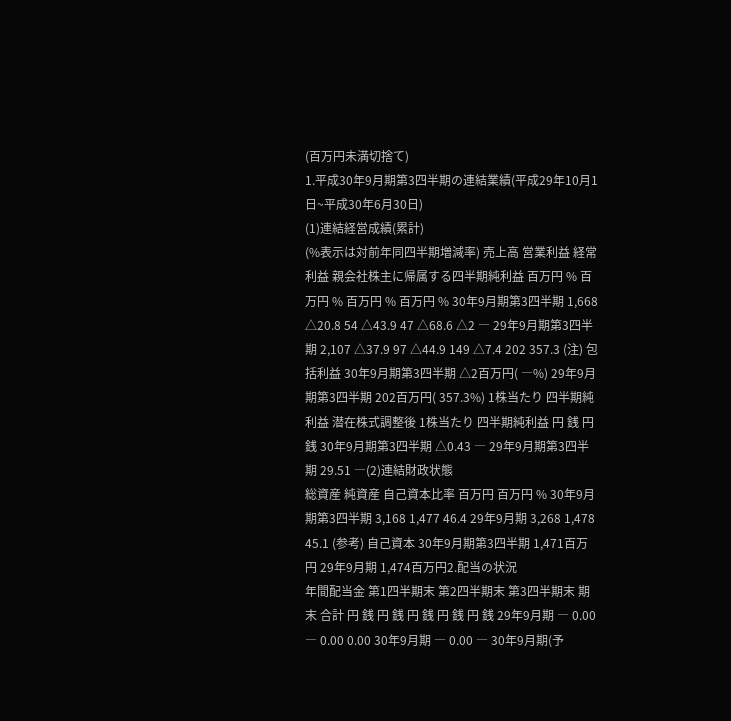(百万円未満切捨て)
1.平成30年9月期第3四半期の連結業績(平成29年10月1日~平成30年6月30日)
(1)連結経営成績(累計)
(%表示は対前年同四半期増減率) 売上高 営業利益 経常利益 親会社株主に帰属する四半期純利益 百万円 % 百万円 % 百万円 % 百万円 % 30年9月期第3四半期 1,668 △20.8 54 △43.9 47 △68.6 △2 ― 29年9月期第3四半期 2,107 △37.9 97 △44.9 149 △7.4 202 357.3 (注) 包括利益 30年9月期第3四半期 △2百万円( ―%) 29年9月期第3四半期 202百万円( 357.3%) 1株当たり 四半期純利益 潜在株式調整後 1株当たり 四半期純利益 円 銭 円 銭 30年9月期第3四半期 △0.43 ― 29年9月期第3四半期 29.51 ―(2)連結財政状態
総資産 純資産 自己資本比率 百万円 百万円 % 30年9月期第3四半期 3,168 1,477 46.4 29年9月期 3,268 1,478 45.1 (参考) 自己資本 30年9月期第3四半期 1,471百万円 29年9月期 1,474百万円2.配当の状況
年間配当金 第1四半期末 第2四半期末 第3四半期末 期末 合計 円 銭 円 銭 円 銭 円 銭 円 銭 29年9月期 ― 0.00 ― 0.00 0.00 30年9月期 ― 0.00 ― 30年9月期(予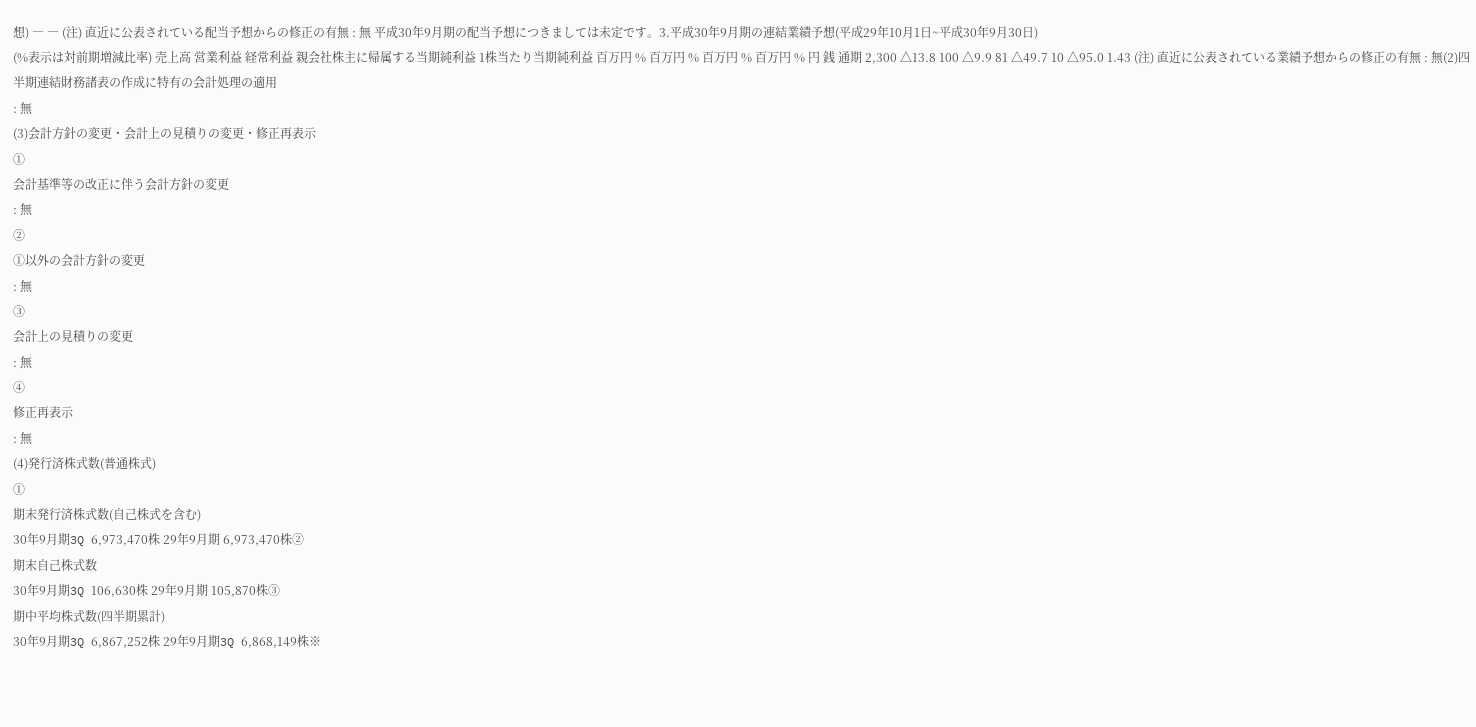想) ― ― (注) 直近に公表されている配当予想からの修正の有無 : 無 平成30年9月期の配当予想につきましては未定です。3.平成30年9月期の連結業績予想(平成29年10月1日~平成30年9月30日)
(%表示は対前期増減比率) 売上高 営業利益 経常利益 親会社株主に帰属する当期純利益 1株当たり当期純利益 百万円 % 百万円 % 百万円 % 百万円 % 円 銭 通期 2,300 △13.8 100 △9.9 81 △49.7 10 △95.0 1.43 (注) 直近に公表されている業績予想からの修正の有無 : 無(2)四半期連結財務諸表の作成に特有の会計処理の適用
: 無
(3)会計方針の変更・会計上の見積りの変更・修正再表示
①
会計基準等の改正に伴う会計方針の変更
: 無
②
①以外の会計方針の変更
: 無
③
会計上の見積りの変更
: 無
④
修正再表示
: 無
(4)発行済株式数(普通株式)
①
期末発行済株式数(自己株式を含む)
30年9月期3Q 6,973,470株 29年9月期 6,973,470株②
期末自己株式数
30年9月期3Q 106,630株 29年9月期 105,870株③
期中平均株式数(四半期累計)
30年9月期3Q 6,867,252株 29年9月期3Q 6,868,149株※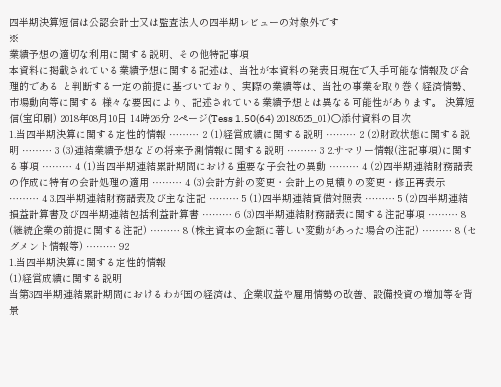四半期決算短信は公認会計士又は監査法人の四半期レビューの対象外です
※
業績予想の適切な利用に関する説明、その他特記事項
本資料に掲載されている業績予想に関する記述は、当社が本資料の発表日現在で入手可能な情報及び合理的である と判断する一定の前提に基づいており、実際の業績等は、当社の事業を取り巻く経済情勢、市場動向等に関する 様々な要因により、記述されている業績予想とは異なる可能性があります。 決算短信(宝印刷) 2018年08月10日 14時26分 2ページ(Tess 1.50(64) 20180525_01)○添付資料の目次
1.当四半期決算に関する定性的情報 ……… 2 (1)経営成績に関する説明 ……… 2 (2)財政状態に関する説明 ……… 3 (3)連結業績予想などの将来予測情報に関する説明 ……… 3 2.サマリー情報(注記事項)に関する事項 ……… 4 (1)当四半期連結累計期間における重要な子会社の異動 ……… 4 (2)四半期連結財務諸表の作成に特有の会計処理の適用 ……… 4 (3)会計方針の変更・会計上の見積りの変更・修正再表示 ……… 4 3.四半期連結財務諸表及び主な注記 ……… 5 (1)四半期連結貸借対照表 ……… 5 (2)四半期連結損益計算書及び四半期連結包括利益計算書 ……… 6 (3)四半期連結財務諸表に関する注記事項 ……… 8 (継続企業の前提に関する注記) ……… 8 (株主資本の金額に著しい変動があった場合の注記) ……… 8 (セグメント情報等) ……… 92
1.当四半期決算に関する定性的情報
(1)経営成績に関する説明
当第3四半期連結累計期間におけるわが国の経済は、企業収益や雇用情勢の改善、設備投資の増加等を背景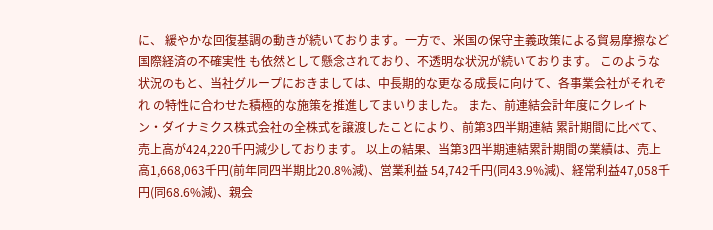に、 緩やかな回復基調の動きが続いております。一方で、米国の保守主義政策による貿易摩擦など国際経済の不確実性 も依然として懸念されており、不透明な状況が続いております。 このような状況のもと、当社グループにおきましては、中長期的な更なる成長に向けて、各事業会社がそれぞれ の特性に合わせた積極的な施策を推進してまいりました。 また、前連結会計年度にクレイトン・ダイナミクス株式会社の全株式を譲渡したことにより、前第3四半期連結 累計期間に比べて、売上高が424,220千円減少しております。 以上の結果、当第3四半期連結累計期間の業績は、売上高1,668,063千円(前年同四半期比20.8%減)、営業利益 54,742千円(同43.9%減)、経常利益47,058千円(同68.6%減)、親会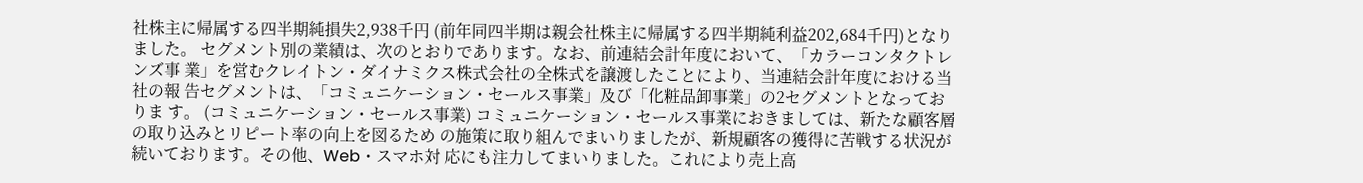社株主に帰属する四半期純損失2,938千円 (前年同四半期は親会社株主に帰属する四半期純利益202,684千円)となりました。 セグメント別の業績は、次のとおりであります。なお、前連結会計年度において、「カラーコンタクトレンズ事 業」を営むクレイトン・ダイナミクス株式会社の全株式を譲渡したことにより、当連結会計年度における当社の報 告セグメントは、「コミュニケーション・セールス事業」及び「化粧品卸事業」の2セグメントとなっておりま す。 (コミュニケーション・セールス事業) コミュニケーション・セールス事業におきましては、新たな顧客層の取り込みとリピート率の向上を図るため の施策に取り組んでまいりましたが、新規顧客の獲得に苦戦する状況が続いております。その他、Web・スマホ対 応にも注力してまいりました。これにより売上高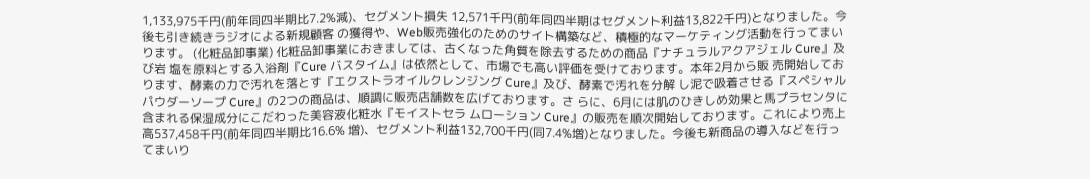1,133,975千円(前年同四半期比7.2%減)、セグメント損失 12,571千円(前年同四半期はセグメント利益13,822千円)となりました。今後も引き続きラジオによる新規顧客 の獲得や、Web販売強化のためのサイト構築など、積極的なマーケティング活動を行ってまいります。 (化粧品卸事業) 化粧品卸事業におきましては、古くなった角質を除去するための商品『ナチュラルアクアジェル Cure』及び岩 塩を原料とする入浴剤『Cure バスタイム』は依然として、市場でも高い評価を受けております。本年2月から販 売開始しております、酵素の力で汚れを落とす『エクストラオイルクレンジング Cure』及び、酵素で汚れを分解 し泥で吸着させる『スペシャルパウダーソープ Cure』の2つの商品は、順調に販売店舗数を広げております。さ らに、6月には肌のひきしめ効果と馬プラセンタに含まれる保湿成分にこだわった美容液化粧水『モイストセラ ムローション Cure』の販売を順次開始しております。これにより売上高537,458千円(前年同四半期比16.6% 増)、セグメント利益132,700千円(同7.4%増)となりました。今後も新商品の導入などを行ってまいり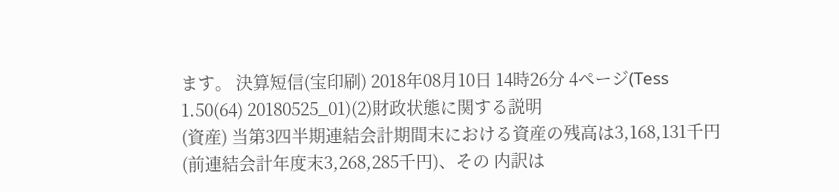ます。 決算短信(宝印刷) 2018年08月10日 14時26分 4ページ(Tess 1.50(64) 20180525_01)(2)財政状態に関する説明
(資産) 当第3四半期連結会計期間末における資産の残高は3,168,131千円(前連結会計年度末3,268,285千円)、その 内訳は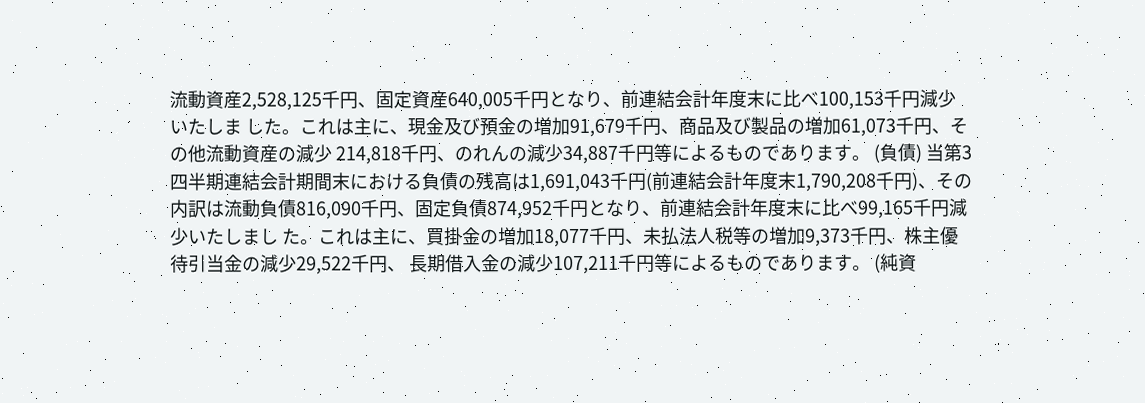流動資産2,528,125千円、固定資産640,005千円となり、前連結会計年度末に比べ100,153千円減少いたしま した。これは主に、現金及び預金の増加91,679千円、商品及び製品の増加61,073千円、その他流動資産の減少 214,818千円、のれんの減少34,887千円等によるものであります。 (負債) 当第3四半期連結会計期間末における負債の残高は1,691,043千円(前連結会計年度末1,790,208千円)、その 内訳は流動負債816,090千円、固定負債874,952千円となり、前連結会計年度末に比べ99,165千円減少いたしまし た。これは主に、買掛金の増加18,077千円、未払法人税等の増加9,373千円、株主優待引当金の減少29,522千円、 長期借入金の減少107,211千円等によるものであります。 (純資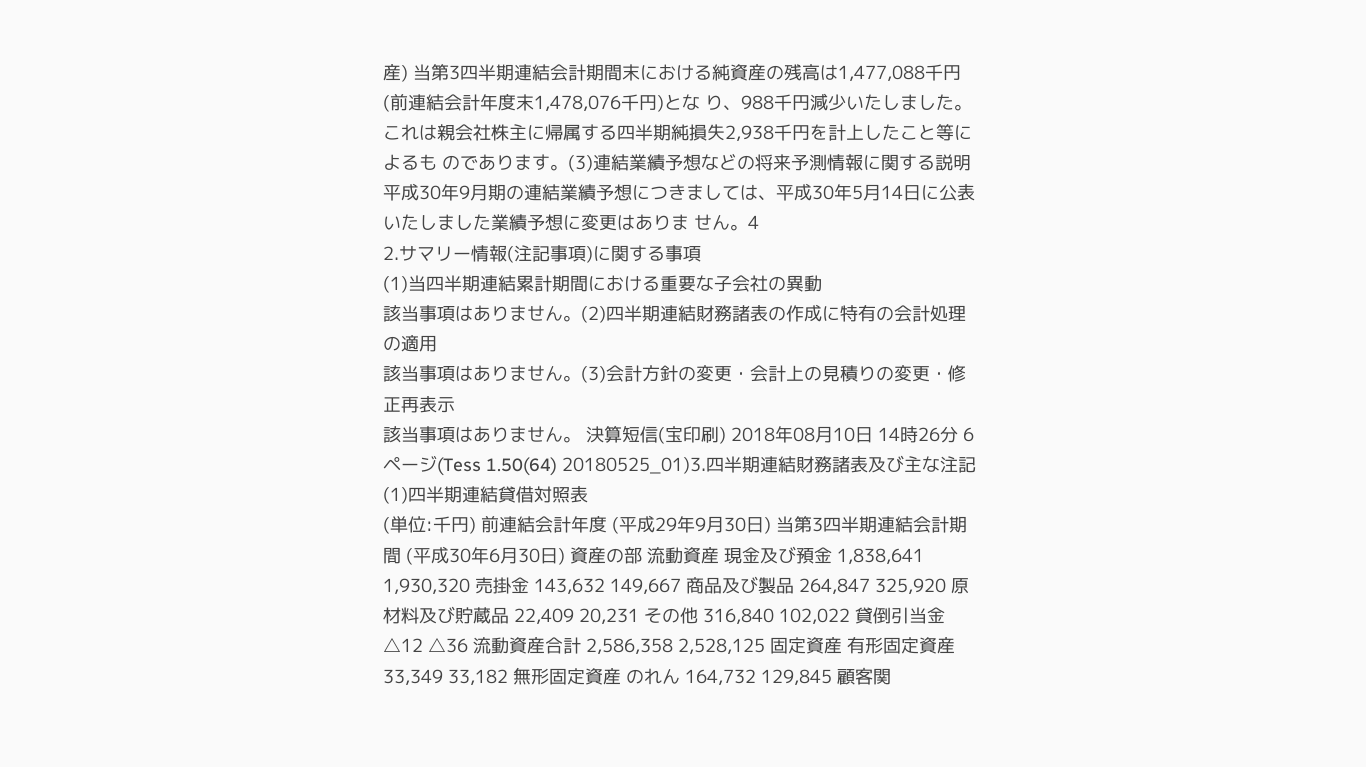産) 当第3四半期連結会計期間末における純資産の残高は1,477,088千円(前連結会計年度末1,478,076千円)とな り、988千円減少いたしました。これは親会社株主に帰属する四半期純損失2,938千円を計上したこと等によるも のであります。(3)連結業績予想などの将来予測情報に関する説明
平成30年9月期の連結業績予想につきましては、平成30年5月14日に公表いたしました業績予想に変更はありま せん。4
2.サマリー情報(注記事項)に関する事項
(1)当四半期連結累計期間における重要な子会社の異動
該当事項はありません。(2)四半期連結財務諸表の作成に特有の会計処理の適用
該当事項はありません。(3)会計方針の変更・会計上の見積りの変更・修正再表示
該当事項はありません。 決算短信(宝印刷) 2018年08月10日 14時26分 6ページ(Tess 1.50(64) 20180525_01)3.四半期連結財務諸表及び主な注記
(1)四半期連結貸借対照表
(単位:千円) 前連結会計年度 (平成29年9月30日) 当第3四半期連結会計期間 (平成30年6月30日) 資産の部 流動資産 現金及び預金 1,838,641 1,930,320 売掛金 143,632 149,667 商品及び製品 264,847 325,920 原材料及び貯蔵品 22,409 20,231 その他 316,840 102,022 貸倒引当金 △12 △36 流動資産合計 2,586,358 2,528,125 固定資産 有形固定資産 33,349 33,182 無形固定資産 のれん 164,732 129,845 顧客関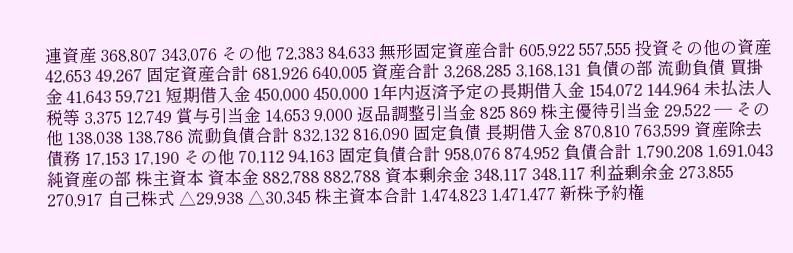連資産 368,807 343,076 その他 72,383 84,633 無形固定資産合計 605,922 557,555 投資その他の資産 42,653 49,267 固定資産合計 681,926 640,005 資産合計 3,268,285 3,168,131 負債の部 流動負債 買掛金 41,643 59,721 短期借入金 450,000 450,000 1年内返済予定の長期借入金 154,072 144,964 未払法人税等 3,375 12,749 賞与引当金 14,653 9,000 返品調整引当金 825 869 株主優待引当金 29,522 ― その他 138,038 138,786 流動負債合計 832,132 816,090 固定負債 長期借入金 870,810 763,599 資産除去債務 17,153 17,190 その他 70,112 94,163 固定負債合計 958,076 874,952 負債合計 1,790,208 1,691,043 純資産の部 株主資本 資本金 882,788 882,788 資本剰余金 348,117 348,117 利益剰余金 273,855 270,917 自己株式 △29,938 △30,345 株主資本合計 1,474,823 1,471,477 新株予約権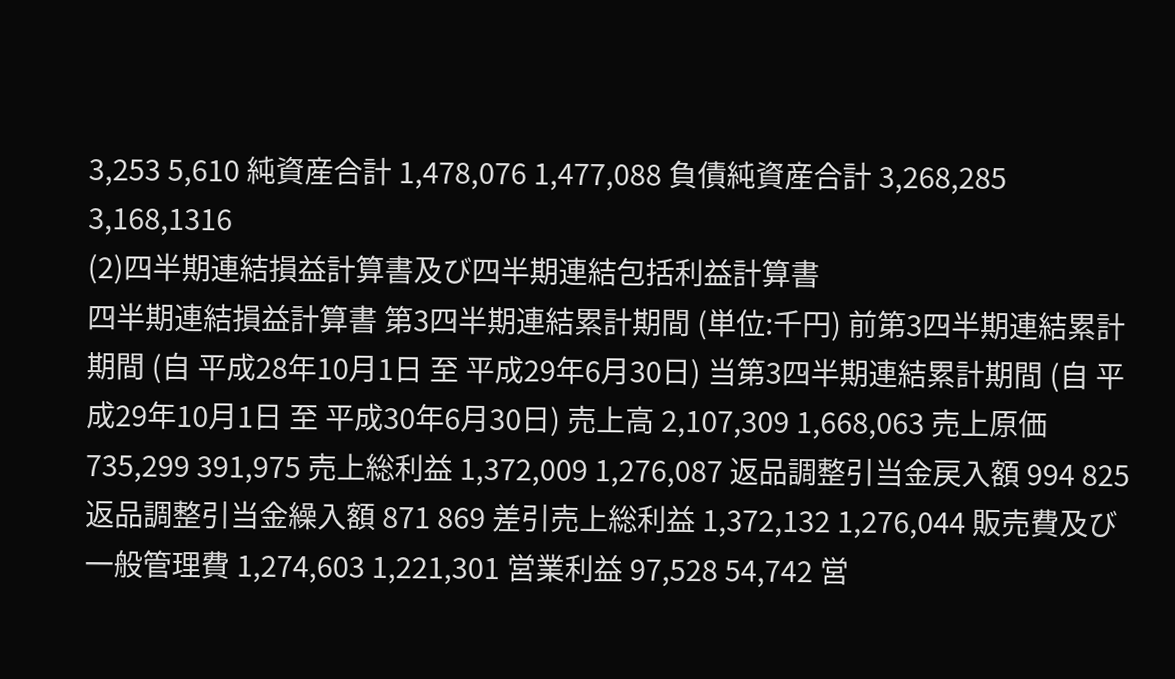3,253 5,610 純資産合計 1,478,076 1,477,088 負債純資産合計 3,268,285 3,168,1316
(2)四半期連結損益計算書及び四半期連結包括利益計算書
四半期連結損益計算書 第3四半期連結累計期間 (単位:千円) 前第3四半期連結累計期間 (自 平成28年10月1日 至 平成29年6月30日) 当第3四半期連結累計期間 (自 平成29年10月1日 至 平成30年6月30日) 売上高 2,107,309 1,668,063 売上原価 735,299 391,975 売上総利益 1,372,009 1,276,087 返品調整引当金戻入額 994 825 返品調整引当金繰入額 871 869 差引売上総利益 1,372,132 1,276,044 販売費及び一般管理費 1,274,603 1,221,301 営業利益 97,528 54,742 営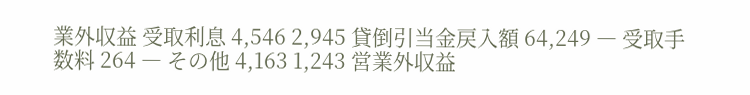業外収益 受取利息 4,546 2,945 貸倒引当金戻入額 64,249 ― 受取手数料 264 ― その他 4,163 1,243 営業外収益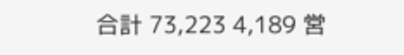合計 73,223 4,189 営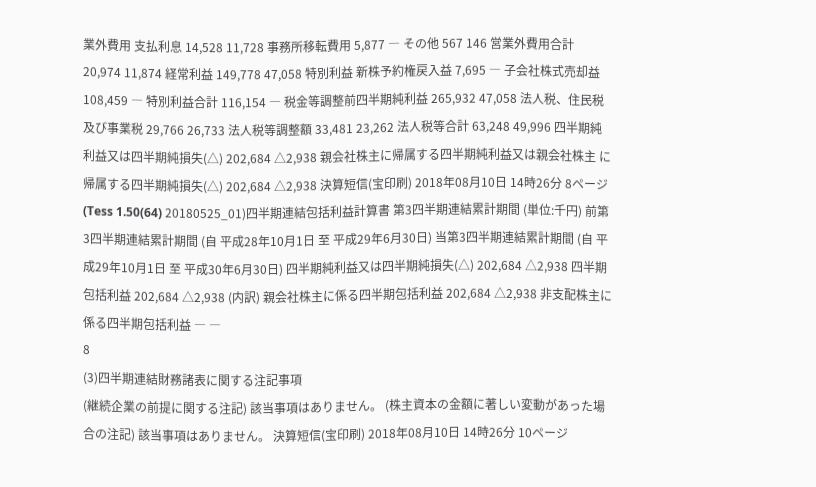業外費用 支払利息 14,528 11,728 事務所移転費用 5,877 ― その他 567 146 営業外費用合計 20,974 11,874 経常利益 149,778 47,058 特別利益 新株予約権戻入益 7,695 ― 子会社株式売却益 108,459 ― 特別利益合計 116,154 ― 税金等調整前四半期純利益 265,932 47,058 法人税、住民税及び事業税 29,766 26,733 法人税等調整額 33,481 23,262 法人税等合計 63,248 49,996 四半期純利益又は四半期純損失(△) 202,684 △2,938 親会社株主に帰属する四半期純利益又は親会社株主 に帰属する四半期純損失(△) 202,684 △2,938 決算短信(宝印刷) 2018年08月10日 14時26分 8ページ(Tess 1.50(64) 20180525_01)四半期連結包括利益計算書 第3四半期連結累計期間 (単位:千円) 前第3四半期連結累計期間 (自 平成28年10月1日 至 平成29年6月30日) 当第3四半期連結累計期間 (自 平成29年10月1日 至 平成30年6月30日) 四半期純利益又は四半期純損失(△) 202,684 △2,938 四半期包括利益 202,684 △2,938 (内訳) 親会社株主に係る四半期包括利益 202,684 △2,938 非支配株主に係る四半期包括利益 ― ―
8
(3)四半期連結財務諸表に関する注記事項
(継続企業の前提に関する注記) 該当事項はありません。 (株主資本の金額に著しい変動があった場合の注記) 該当事項はありません。 決算短信(宝印刷) 2018年08月10日 14時26分 10ページ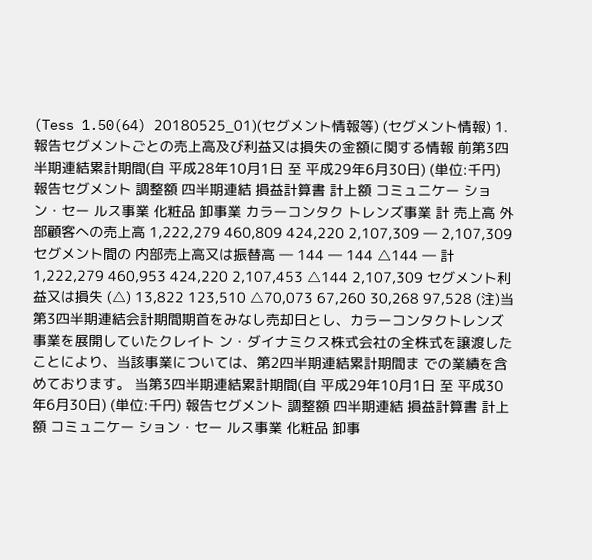(Tess 1.50(64) 20180525_01)(セグメント情報等) (セグメント情報) 1.報告セグメントごとの売上高及び利益又は損失の金額に関する情報 前第3四半期連結累計期間(自 平成28年10月1日 至 平成29年6月30日) (単位:千円) 報告セグメント 調整額 四半期連結 損益計算書 計上額 コミュニケー ション・セー ルス事業 化粧品 卸事業 カラーコンタク トレンズ事業 計 売上高 外部顧客への売上高 1,222,279 460,809 424,220 2,107,309 ― 2,107,309 セグメント間の 内部売上高又は振替高 ― 144 ― 144 △144 ― 計 1,222,279 460,953 424,220 2,107,453 △144 2,107,309 セグメント利益又は損失 (△) 13,822 123,510 △70,073 67,260 30,268 97,528 (注)当第3四半期連結会計期間期首をみなし売却日とし、カラーコンタクトレンズ事業を展開していたクレイト ン・ダイナミクス株式会社の全株式を譲渡したことにより、当該事業については、第2四半期連結累計期間ま での業績を含めております。 当第3四半期連結累計期間(自 平成29年10月1日 至 平成30年6月30日) (単位:千円) 報告セグメント 調整額 四半期連結 損益計算書 計上額 コミュニケー ション・セー ルス事業 化粧品 卸事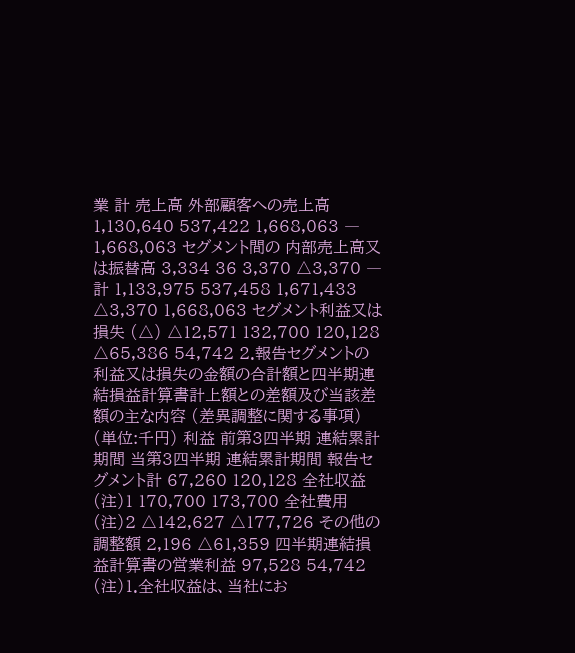業 計 売上高 外部顧客への売上高 1,130,640 537,422 1,668,063 ― 1,668,063 セグメント間の 内部売上高又は振替高 3,334 36 3,370 △3,370 ― 計 1,133,975 537,458 1,671,433 △3,370 1,668,063 セグメント利益又は損失 (△) △12,571 132,700 120,128 △65,386 54,742 2.報告セグメントの利益又は損失の金額の合計額と四半期連結損益計算書計上額との差額及び当該差額の主な内容 (差異調整に関する事項) (単位:千円) 利益 前第3四半期 連結累計期間 当第3四半期 連結累計期間 報告セグメント計 67,260 120,128 全社収益(注)1 170,700 173,700 全社費用(注)2 △142,627 △177,726 その他の調整額 2,196 △61,359 四半期連結損益計算書の営業利益 97,528 54,742 (注)1.全社収益は、当社にお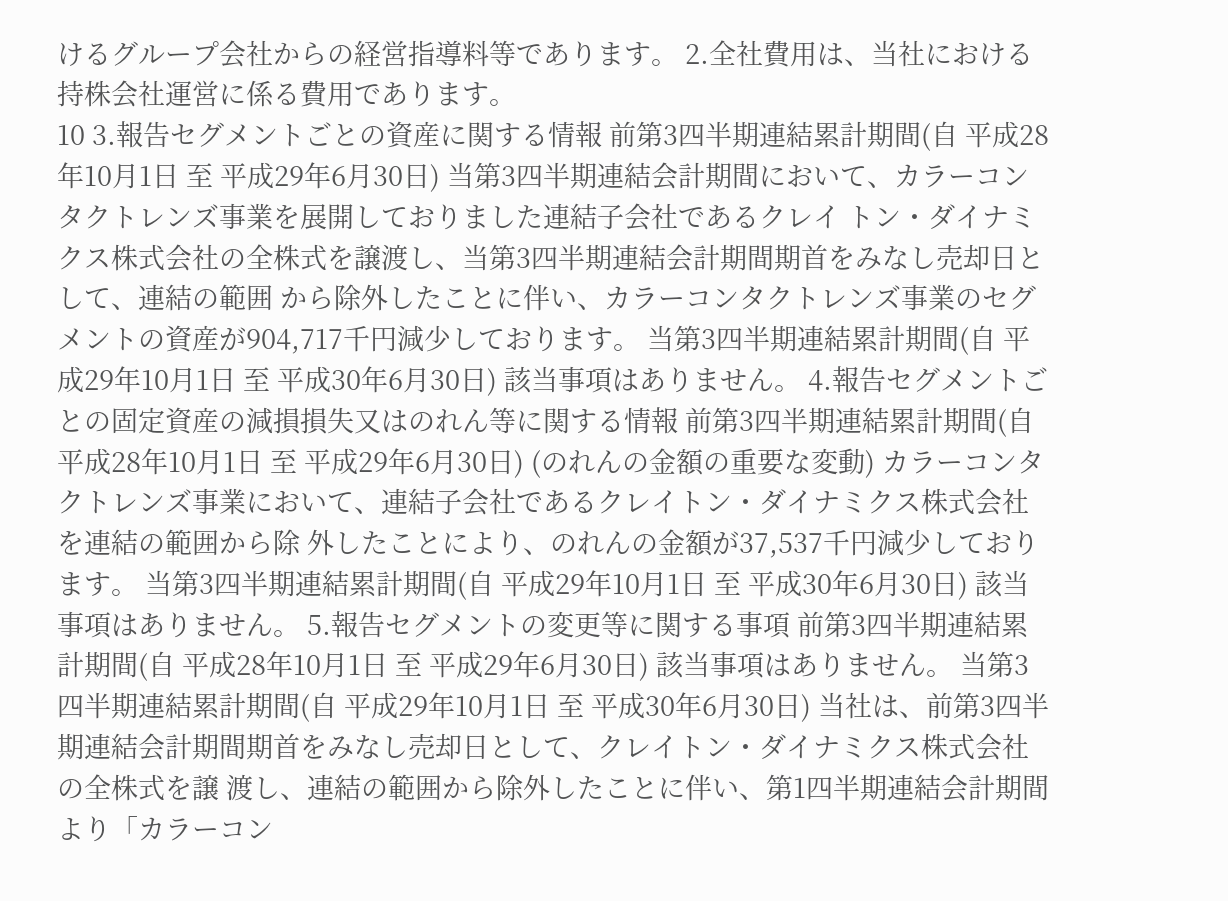けるグループ会社からの経営指導料等であります。 2.全社費用は、当社における持株会社運営に係る費用であります。
10 3.報告セグメントごとの資産に関する情報 前第3四半期連結累計期間(自 平成28年10月1日 至 平成29年6月30日) 当第3四半期連結会計期間において、カラーコンタクトレンズ事業を展開しておりました連結子会社であるクレイ トン・ダイナミクス株式会社の全株式を譲渡し、当第3四半期連結会計期間期首をみなし売却日として、連結の範囲 から除外したことに伴い、カラーコンタクトレンズ事業のセグメントの資産が904,717千円減少しております。 当第3四半期連結累計期間(自 平成29年10月1日 至 平成30年6月30日) 該当事項はありません。 4.報告セグメントごとの固定資産の減損損失又はのれん等に関する情報 前第3四半期連結累計期間(自 平成28年10月1日 至 平成29年6月30日) (のれんの金額の重要な変動) カラーコンタクトレンズ事業において、連結子会社であるクレイトン・ダイナミクス株式会社を連結の範囲から除 外したことにより、のれんの金額が37,537千円減少しております。 当第3四半期連結累計期間(自 平成29年10月1日 至 平成30年6月30日) 該当事項はありません。 5.報告セグメントの変更等に関する事項 前第3四半期連結累計期間(自 平成28年10月1日 至 平成29年6月30日) 該当事項はありません。 当第3四半期連結累計期間(自 平成29年10月1日 至 平成30年6月30日) 当社は、前第3四半期連結会計期間期首をみなし売却日として、クレイトン・ダイナミクス株式会社の全株式を譲 渡し、連結の範囲から除外したことに伴い、第1四半期連結会計期間より「カラーコン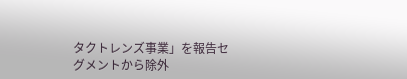タクトレンズ事業」を報告セ グメントから除外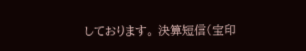しております。 決算短信(宝印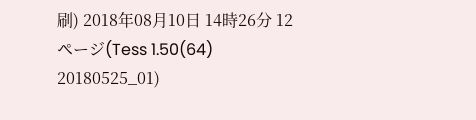刷) 2018年08月10日 14時26分 12ページ(Tess 1.50(64) 20180525_01)